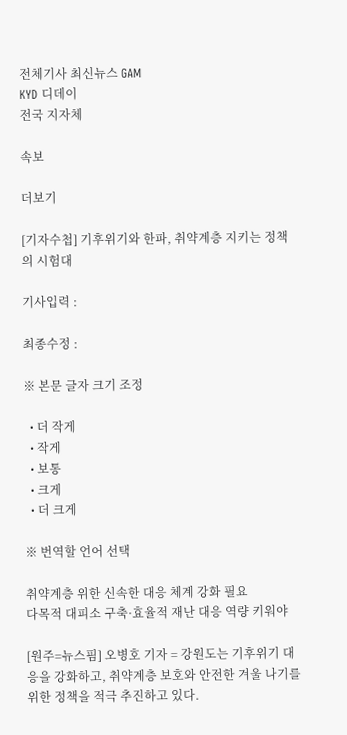전체기사 최신뉴스 GAM
KYD 디데이
전국 지자체

속보

더보기

[기자수첩] 기후위기와 한파, 취약계층 지키는 정책의 시험대

기사입력 :

최종수정 :

※ 본문 글자 크기 조정

  • 더 작게
  • 작게
  • 보통
  • 크게
  • 더 크게

※ 번역할 언어 선택

취약계층 위한 신속한 대응 체계 강화 필요
다목적 대피소 구축·효율적 재난 대응 역량 키워야

[원주=뉴스핌] 오병호 기자 = 강원도는 기후위기 대응을 강화하고, 취약계층 보호와 안전한 겨울 나기를 위한 정책을 적극 추진하고 있다.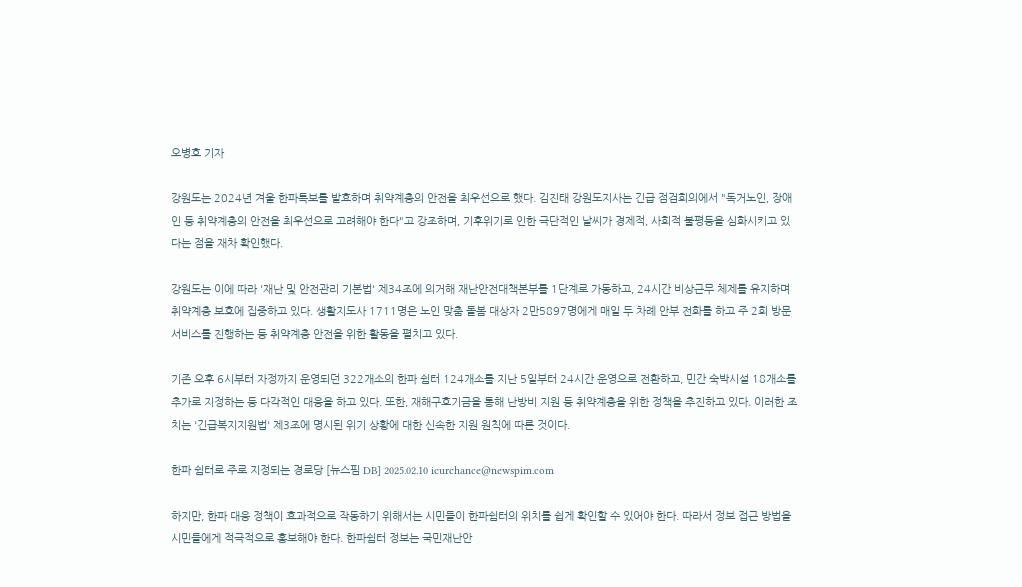오병호 기자

강원도는 2024년 겨울 한파특보를 발효하며 취약계층의 안전을 최우선으로 했다. 김진태 강원도지사는 긴급 점검회의에서 "독거노인, 장애인 등 취약계층의 안전을 최우선으로 고려해야 한다"고 강조하며, 기후위기로 인한 극단적인 날씨가 경제적, 사회적 불평등을 심화시키고 있다는 점을 재차 확인했다.

강원도는 이에 따라 '재난 및 안전관리 기본법' 제34조에 의거해 재난안전대책본부를 1단계로 가동하고, 24시간 비상근무 체제를 유지하며 취약계층 보호에 집중하고 있다. 생활지도사 1711명은 노인 맞춤 돌봄 대상자 2만5897명에게 매일 두 차례 안부 전화를 하고 주 2회 방문 서비스를 진행하는 등 취약계층 안전을 위한 활동을 펼치고 있다.

기존 오후 6시부터 자정까지 운영되던 322개소의 한파 쉼터 124개소를 지난 5일부터 24시간 운영으로 전환하고, 민간 숙박시설 18개소를 추가로 지정하는 등 다각적인 대응을 하고 있다. 또한, 재해구호기금을 통해 난방비 지원 등 취약계층을 위한 정책을 추진하고 있다. 이러한 조치는 '긴급복지지원법' 제3조에 명시된 위기 상황에 대한 신속한 지원 원칙에 따른 것이다.

한파 쉼터로 주로 지정되는 경로당 [뉴스핌 DB] 2025.02.10 icurchance@newspim.com

하지만, 한파 대응 정책이 효과적으로 작동하기 위해서는 시민들이 한파쉼터의 위치를 쉽게 확인할 수 있어야 한다. 따라서 정보 접근 방법을 시민들에게 적극적으로 홍보해야 한다. 한파쉼터 정보는 국민재난안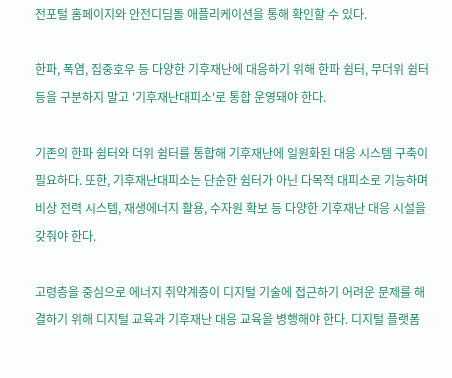전포털 홈페이지와 안전디딤돌 애플리케이션을 통해 확인할 수 있다.

한파, 폭염, 집중호우 등 다양한 기후재난에 대응하기 위해 한파 쉼터, 무더위 쉼터 등을 구분하지 말고 '기후재난대피소'로 통합 운영돼야 한다.

기존의 한파 쉼터와 더위 쉼터를 통합해 기후재난에 일원화된 대응 시스템 구축이 필요하다. 또한, 기후재난대피소는 단순한 쉼터가 아닌 다목적 대피소로 기능하며 비상 전력 시스템, 재생에너지 활용, 수자원 확보 등 다양한 기후재난 대응 시설을 갖춰야 한다.

고령층을 중심으로 에너지 취약계층이 디지털 기술에 접근하기 어려운 문제를 해결하기 위해 디지털 교육과 기후재난 대응 교육을 병행해야 한다. 디지털 플랫폼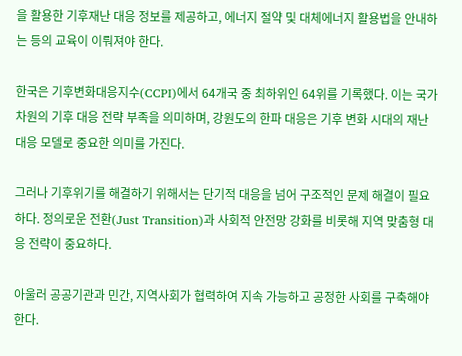을 활용한 기후재난 대응 정보를 제공하고, 에너지 절약 및 대체에너지 활용법을 안내하는 등의 교육이 이뤄져야 한다.

한국은 기후변화대응지수(CCPI)에서 64개국 중 최하위인 64위를 기록했다. 이는 국가 차원의 기후 대응 전략 부족을 의미하며, 강원도의 한파 대응은 기후 변화 시대의 재난 대응 모델로 중요한 의미를 가진다.

그러나 기후위기를 해결하기 위해서는 단기적 대응을 넘어 구조적인 문제 해결이 필요하다. 정의로운 전환(Just Transition)과 사회적 안전망 강화를 비롯해 지역 맞춤형 대응 전략이 중요하다.

아울러 공공기관과 민간, 지역사회가 협력하여 지속 가능하고 공정한 사회를 구축해야 한다.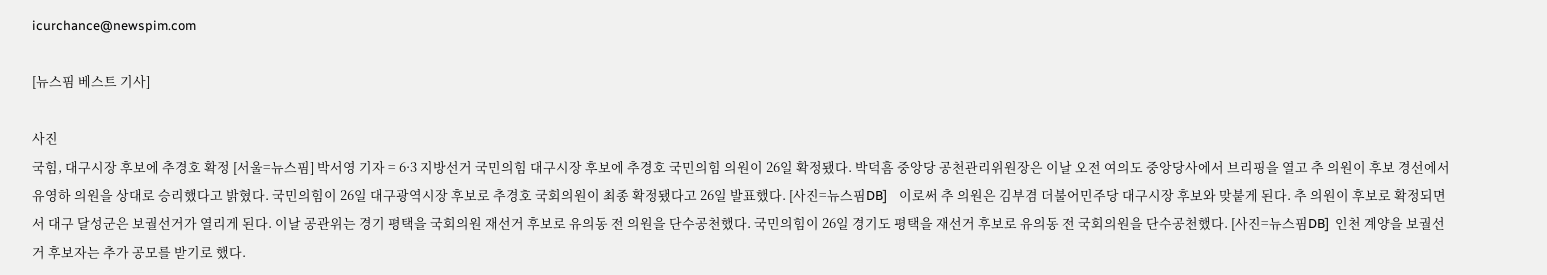icurchance@newspim.com

[뉴스핌 베스트 기사]

사진
국힘, 대구시장 후보에 추경호 확정 [서울=뉴스핌] 박서영 기자 = 6·3 지방선거 국민의힘 대구시장 후보에 추경호 국민의힘 의원이 26일 확정됐다. 박덕흠 중앙당 공천관리위원장은 이날 오전 여의도 중앙당사에서 브리핑을 열고 추 의원이 후보 경선에서 유영하 의원을 상대로 승리했다고 밝혔다. 국민의힘이 26일 대구광역시장 후보로 추경호 국회의원이 최종 확정됐다고 26일 발표했다. [사진=뉴스핌DB]    이로써 추 의원은 김부겸 더불어민주당 대구시장 후보와 맞붙게 된다. 추 의원이 후보로 확정되면서 대구 달성군은 보궐선거가 열리게 된다. 이날 공관위는 경기 평택을 국회의원 재선거 후보로 유의동 전 의원을 단수공천했다. 국민의힘이 26일 경기도 평택을 재선거 후보로 유의동 전 국회의원을 단수공천했다. [사진=뉴스핌DB]  인천 계양을 보궐선거 후보자는 추가 공모를 받기로 했다.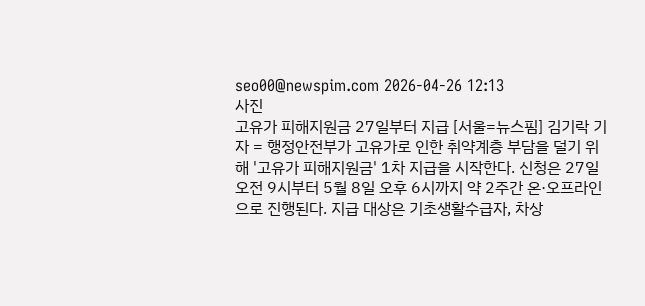seo00@newspim.com 2026-04-26 12:13
사진
고유가 피해지원금 27일부터 지급 [서울=뉴스핌] 김기락 기자 = 행정안전부가 고유가로 인한 취약계층 부담을 덜기 위해 '고유가 피해지원금' 1차 지급을 시작한다. 신청은 27일 오전 9시부터 5월 8일 오후 6시까지 약 2주간 온·오프라인으로 진행된다. 지급 대상은 기초생활수급자, 차상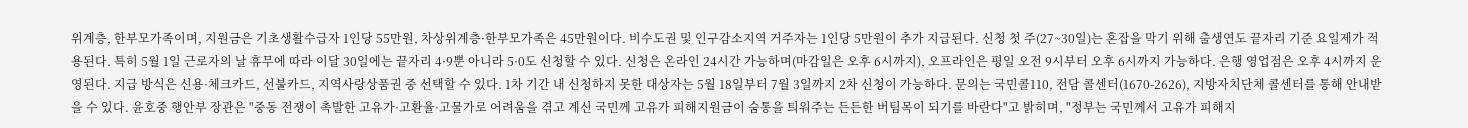위계층, 한부모가족이며, 지원금은 기초생활수급자 1인당 55만원, 차상위계층·한부모가족은 45만원이다. 비수도권 및 인구감소지역 거주자는 1인당 5만원이 추가 지급된다. 신청 첫 주(27~30일)는 혼잡을 막기 위해 출생연도 끝자리 기준 요일제가 적용된다. 특히 5월 1일 근로자의 날 휴무에 따라 이달 30일에는 끝자리 4·9뿐 아니라 5·0도 신청할 수 있다. 신청은 온라인 24시간 가능하며(마감일은 오후 6시까지), 오프라인은 평일 오전 9시부터 오후 6시까지 가능하다. 은행 영업점은 오후 4시까지 운영된다. 지급 방식은 신용·체크카드, 선불카드, 지역사랑상품권 중 선택할 수 있다. 1차 기간 내 신청하지 못한 대상자는 5월 18일부터 7월 3일까지 2차 신청이 가능하다. 문의는 국민콜110, 전담 콜센터(1670-2626), 지방자치단체 콜센터를 통해 안내받을 수 있다. 윤호중 행안부 장관은 "중동 전쟁이 촉발한 고유가·고환율·고물가로 어려움을 겪고 계신 국민께 고유가 피해지원금이 숨통을 틔워주는 든든한 버팀목이 되기를 바란다"고 밝히며, "정부는 국민께서 고유가 피해지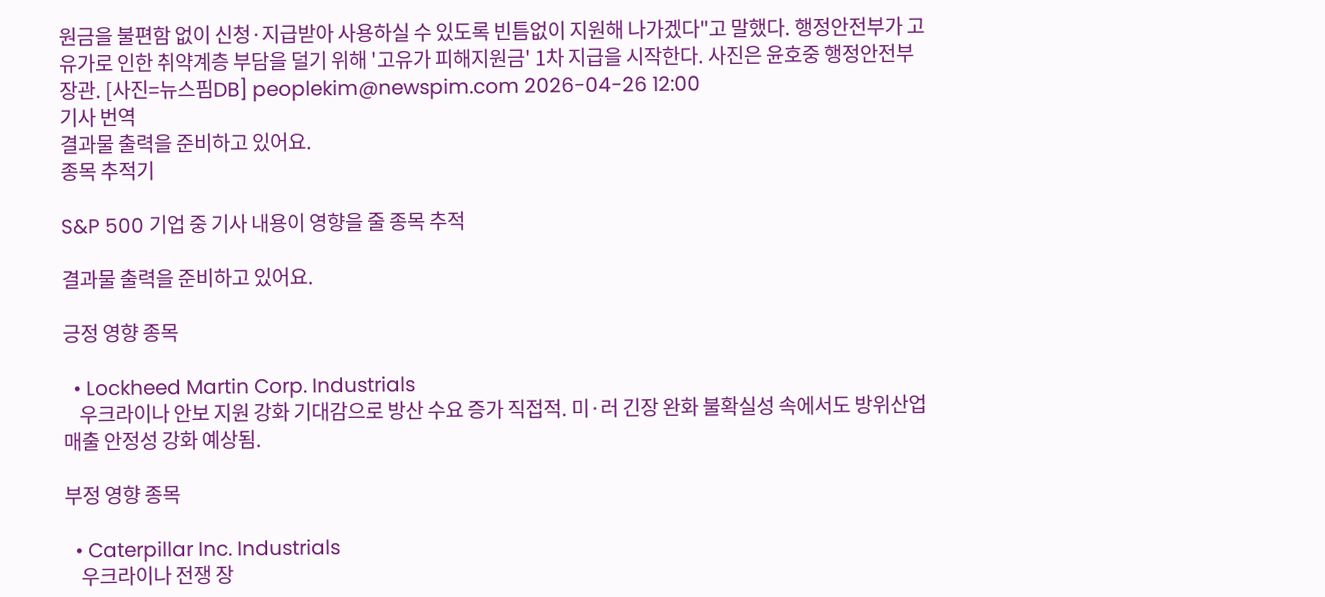원금을 불편함 없이 신청·지급받아 사용하실 수 있도록 빈틈없이 지원해 나가겠다"고 말했다. 행정안전부가 고유가로 인한 취약계층 부담을 덜기 위해 '고유가 피해지원금' 1차 지급을 시작한다. 사진은 윤호중 행정안전부 장관. [사진=뉴스핌DB] peoplekim@newspim.com 2026-04-26 12:00
기사 번역
결과물 출력을 준비하고 있어요.
종목 추적기

S&P 500 기업 중 기사 내용이 영향을 줄 종목 추적

결과물 출력을 준비하고 있어요.

긍정 영향 종목

  • Lockheed Martin Corp. Industrials
    우크라이나 안보 지원 강화 기대감으로 방산 수요 증가 직접적. 미·러 긴장 완화 불확실성 속에서도 방위산업 매출 안정성 강화 예상됨.

부정 영향 종목

  • Caterpillar Inc. Industrials
    우크라이나 전쟁 장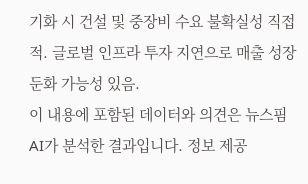기화 시 건설 및 중장비 수요 불확실성 직접적. 글로벌 인프라 투자 지연으로 매출 성장 둔화 가능성 있음.
이 내용에 포함된 데이터와 의견은 뉴스핌 AI가 분석한 결과입니다. 정보 제공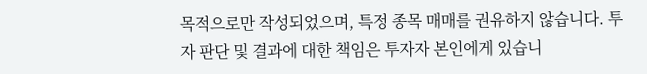목적으로만 작성되었으며, 특정 종목 매매를 권유하지 않습니다. 투자 판단 및 결과에 대한 책임은 투자자 본인에게 있습니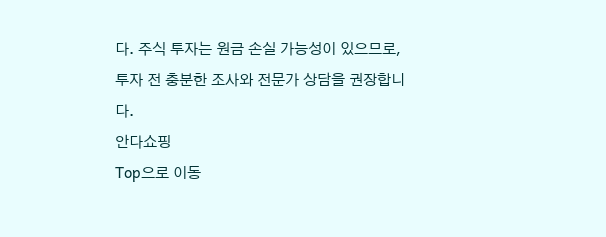다. 주식 투자는 원금 손실 가능성이 있으므로, 투자 전 충분한 조사와 전문가 상담을 권장합니다.
안다쇼핑
Top으로 이동